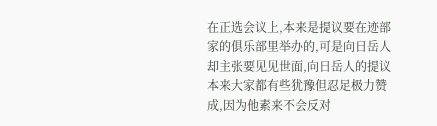在正选会议上,本来是提议要在迹部家的俱乐部里举办的,可是向日岳人却主张要见见世面,向日岳人的提议本来大家都有些犹豫但忍足极力赞成,因为他素来不会反对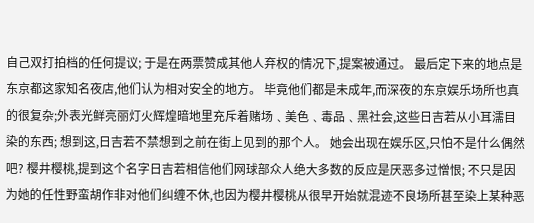自己双打拍档的任何提议; 于是在两票赞成其他人弃权的情况下,提案被通过。 最后定下来的地点是东京都这家知名夜店,他们认为相对安全的地方。 毕竟他们都是未成年,而深夜的东京娱乐场所也真的很复杂;外表光鲜亮丽灯火辉煌暗地里充斥着赌场﹑美色﹑毒品﹑黑社会,这些日吉若从小耳濡目染的东西; 想到这,日吉若不禁想到之前在街上见到的那个人。 她会出现在娱乐区,只怕不是什么偶然吧? 樱井樱桃,提到这个名字日吉若相信他们网球部众人绝大多数的反应是厌恶多过憎恨; 不只是因为她的任性野蛮胡作非对他们纠缠不休,也因为樱井樱桃从很早开始就混迹不良场所甚至染上某种恶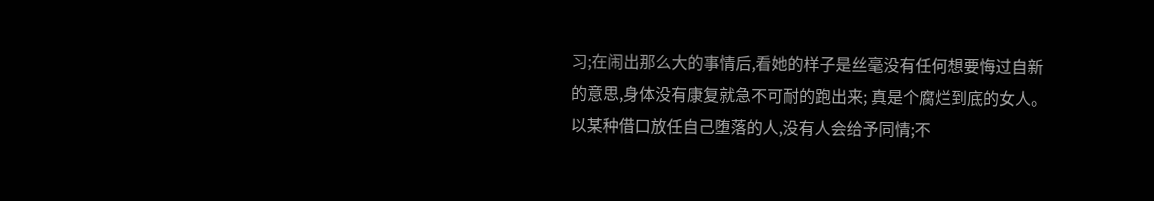习;在闹出那么大的事情后,看她的样子是丝毫没有任何想要悔过自新的意思,身体没有康复就急不可耐的跑出来; 真是个腐烂到底的女人。 以某种借口放任自己堕落的人,没有人会给予同情;不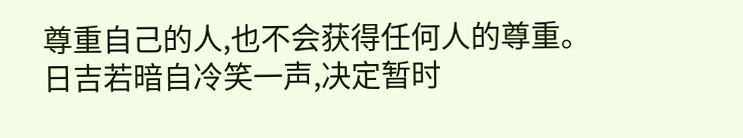尊重自己的人,也不会获得任何人的尊重。 日吉若暗自冷笑一声,决定暂时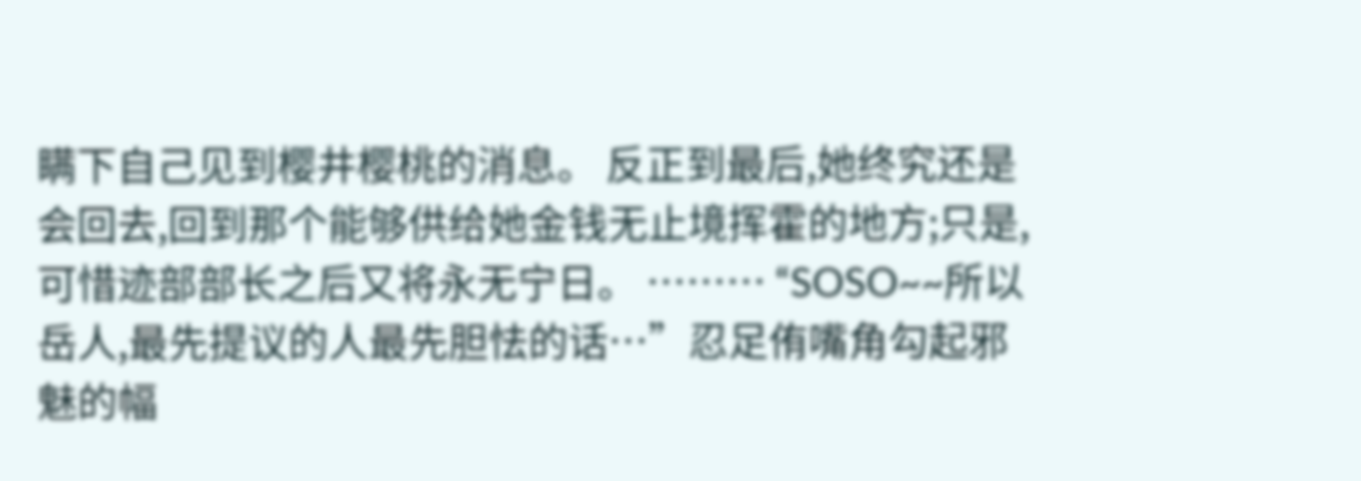瞒下自己见到樱井樱桃的消息。 反正到最后,她终究还是会回去,回到那个能够供给她金钱无止境挥霍的地方;只是,可惜迹部部长之后又将永无宁日。 ……… “SOSO~~所以岳人,最先提议的人最先胆怯的话…”忍足侑嘴角勾起邪魅的幅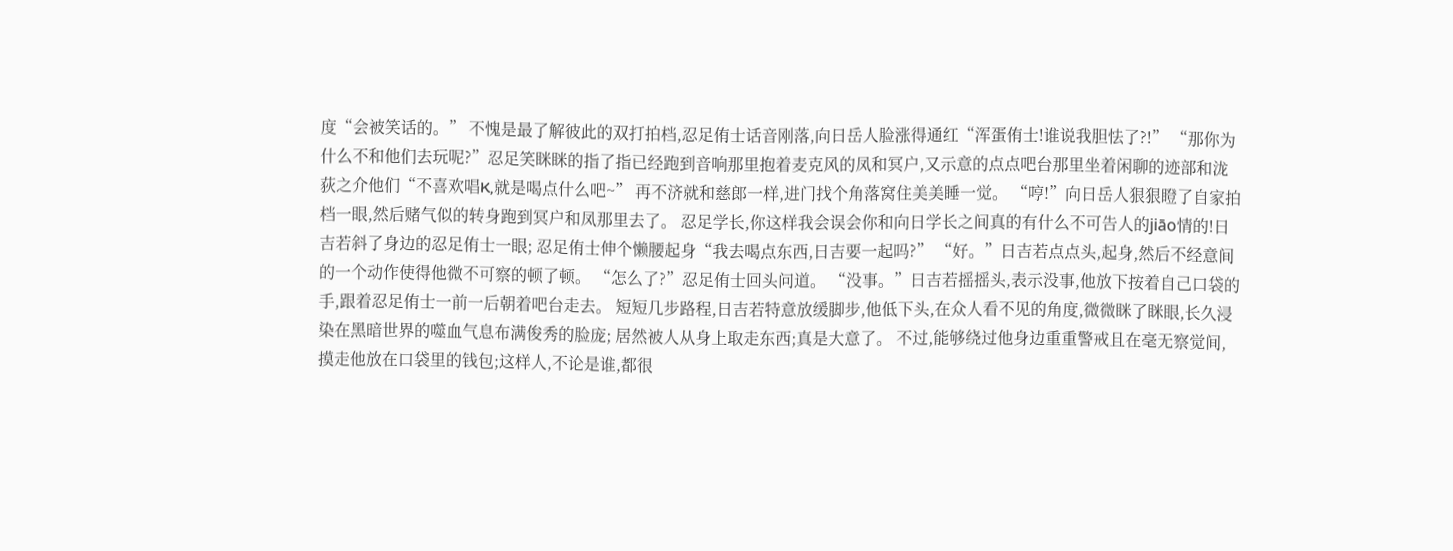度“会被笑话的。” 不愧是最了解彼此的双打拍档,忍足侑士话音刚落,向日岳人脸涨得通红“浑蛋侑士!谁说我胆怯了?!” “那你为什么不和他们去玩呢?”忍足笑眯眯的指了指已经跑到音响那里抱着麦克风的凤和冥户,又示意的点点吧台那里坐着闲聊的迹部和泷荻之介他们“不喜欢唱K,就是喝点什么吧~” 再不济就和慈郎一样,进门找个角落窝住美美睡一觉。 “哼!”向日岳人狠狠瞪了自家拍档一眼,然后赌气似的转身跑到冥户和凤那里去了。 忍足学长,你这样我会误会你和向日学长之间真的有什么不可告人的jiāo情的!日吉若斜了身边的忍足侑士一眼; 忍足侑士伸个懒腰起身“我去喝点东西,日吉要一起吗?” “好。”日吉若点点头,起身,然后不经意间的一个动作使得他微不可察的顿了顿。 “怎么了?”忍足侑士回头问道。 “没事。”日吉若摇摇头,表示没事,他放下按着自己口袋的手,跟着忍足侑士一前一后朝着吧台走去。 短短几步路程,日吉若特意放缓脚步,他低下头,在众人看不见的角度,微微眯了眯眼,长久浸染在黑暗世界的噬血气息布满俊秀的脸庞; 居然被人从身上取走东西;真是大意了。 不过,能够绕过他身边重重警戒且在毫无察觉间,摸走他放在口袋里的钱包;这样人,不论是谁,都很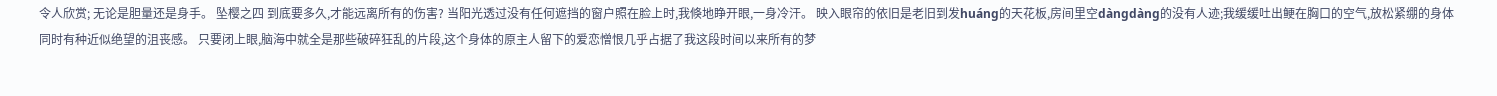令人欣赏; 无论是胆量还是身手。 坠樱之四 到底要多久,才能远离所有的伤害? 当阳光透过没有任何遮挡的窗户照在脸上时,我倏地睁开眼,一身冷汗。 映入眼帘的依旧是老旧到发huáng的天花板,房间里空dàngdàng的没有人迹;我缓缓吐出鲠在胸口的空气,放松紧绷的身体同时有种近似绝望的沮丧感。 只要闭上眼,脑海中就全是那些破碎狂乱的片段,这个身体的原主人留下的爱恋憎恨几乎占据了我这段时间以来所有的梦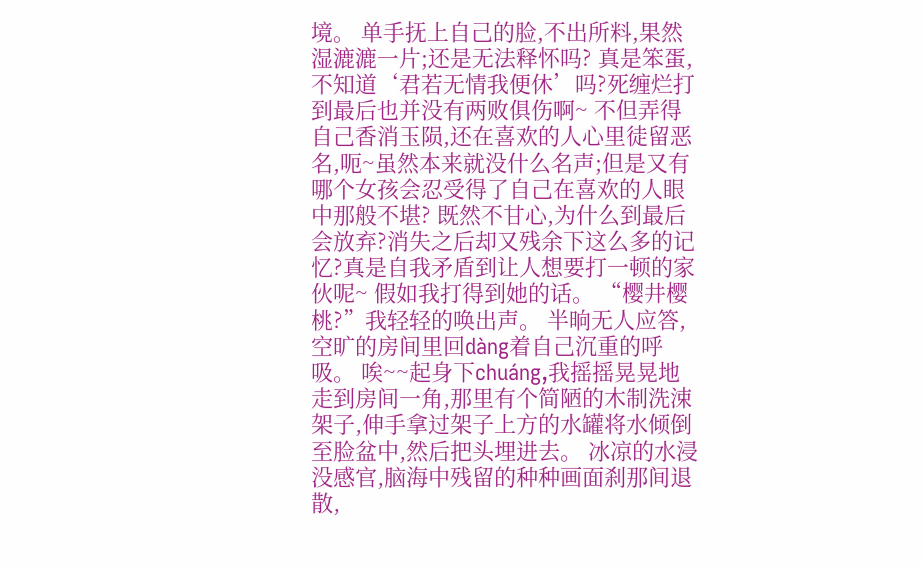境。 单手抚上自己的脸,不出所料,果然湿漉漉一片;还是无法释怀吗? 真是笨蛋,不知道‘君若无情我便休’吗?死缠烂打到最后也并没有两败俱伤啊~ 不但弄得自己香消玉陨,还在喜欢的人心里徒留恶名,呃~虽然本来就没什么名声;但是又有哪个女孩会忍受得了自己在喜欢的人眼中那般不堪? 既然不甘心,为什么到最后会放弃?消失之后却又残余下这么多的记忆?真是自我矛盾到让人想要打一顿的家伙呢~ 假如我打得到她的话。 “樱井樱桃?”我轻轻的唤出声。 半晌无人应答,空旷的房间里回dàng着自己沉重的呼吸。 唉~~起身下chuáng,我摇摇晃晃地走到房间一角,那里有个简陋的木制洗涑架子,伸手拿过架子上方的水罐将水倾倒至脸盆中,然后把头埋进去。 冰凉的水浸没感官,脑海中残留的种种画面刹那间退散,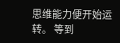思维能力便开始运转。 等到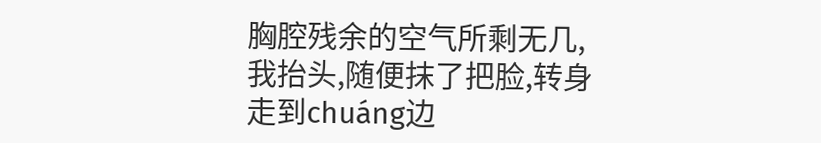胸腔残余的空气所剩无几,我抬头,随便抹了把脸,转身走到chuáng边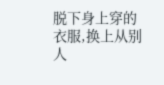脱下身上穿的衣服,换上从别人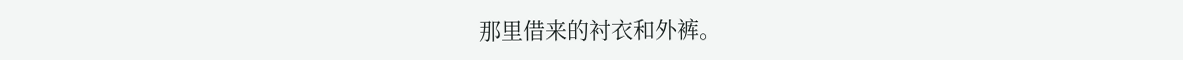那里借来的衬衣和外裤。